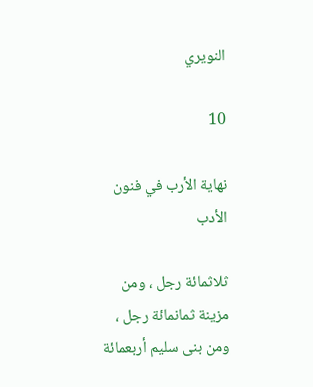النويري

10

نهاية الأرب في فنون الأدب

ثلاثمائة رجل ، ومن مزينة ثمانمائة رجل ، ومن بنى سليم أربعمائة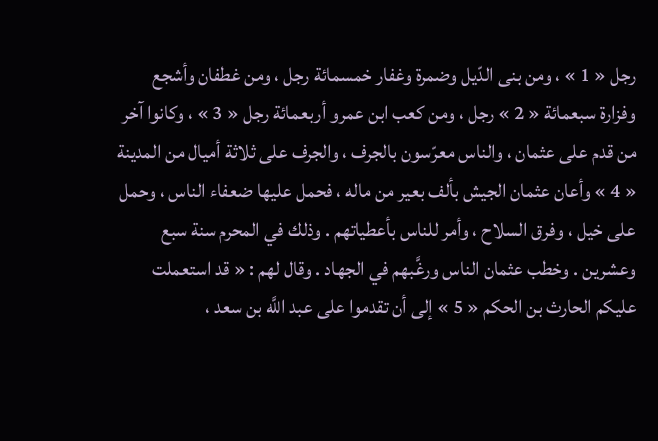رجل « 1 » ، ومن بنى الدّيل وضمرة وغفار خمسمائة رجل ، ومن غطفان وأشجع وفزارة سبعمائة « 2 » رجل ، ومن كعب ابن عمرو أربعمائة رجل « 3 » ، وكانوا آخر من قدم على عثمان ، والناس معرّسون بالجرف ، والجرف على ثلاثة أميال من المدينة « 4 » وأعان عثمان الجيش بألف بعير من ماله ، فحمل عليها ضعفاء الناس ، وحمل على خيل ، وفرق السلاح ، وأمر للناس بأعطياتهم . وذلك في المحرم سنة سبع وعشرين . وخطب عثمان الناس ورغَّبهم في الجهاد . وقال لهم : « قد استعملت عليكم الحارث بن الحكم « 5 » إلى أن تقدموا على عبد اللَّه بن سعد ،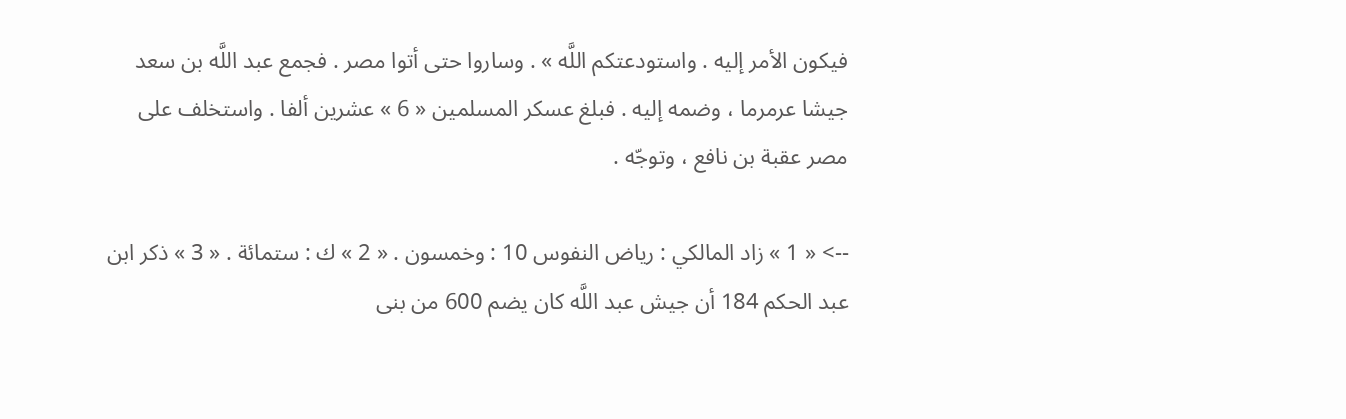فيكون الأمر إليه . واستودعتكم اللَّه » . وساروا حتى أتوا مصر . فجمع عبد اللَّه بن سعد جيشا عرمرما ، وضمه إليه . فبلغ عسكر المسلمين « 6 » عشرين ألفا . واستخلف على مصر عقبة بن نافع ، وتوجّه .

--> « 1 » زاد المالكي : رياض النفوس 10 : وخمسون . « 2 » ك : ستمائة . « 3 » ذكر ابن عبد الحكم 184 أن جيش عبد اللَّه كان يضم 600 من بنى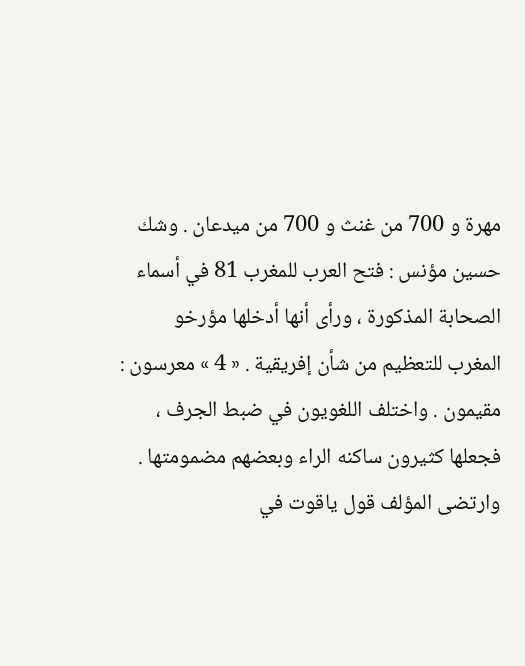مهرة و 700 من غنث و 700 من ميدعان . وشك حسين مؤنس : فتح العرب للمغرب 81 في أسماء الصحابة المذكورة ، ورأى أنها أدخلها مؤرخو المغرب للتعظيم من شأن إفريقية . « 4 » معرسون : مقيمون . واختلف اللغويون في ضبط الجرف ، فجعلها كثيرون ساكنه الراء وبعضهم مضمومتها . وارتضى المؤلف قول ياقوت في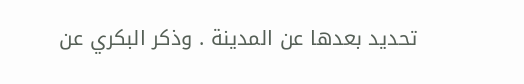تحديد بعدها عن المدينة . وذكر البكري عن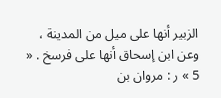الزبير أنها على ميل من المدينة ، وعن ابن إسحاق أنها على فرسخ . « 5 » ر : مروان بن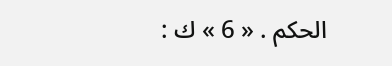الحكم . « 6 » ك :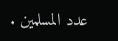عدد المسلمين .